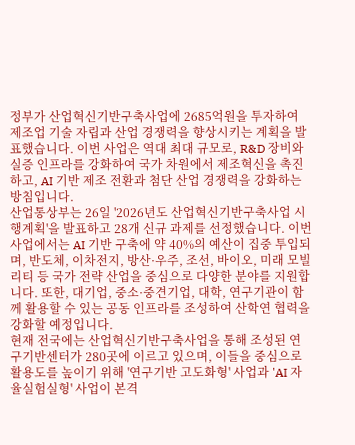정부가 산업혁신기반구축사업에 2685억원을 투자하여 제조업 기술 자립과 산업 경쟁력을 향상시키는 계획을 발표했습니다. 이번 사업은 역대 최대 규모로, R&D 장비와 실증 인프라를 강화하여 국가 차원에서 제조혁신을 촉진하고, AI 기반 제조 전환과 첨단 산업 경쟁력을 강화하는 방침입니다.
산업통상부는 26일 '2026년도 산업혁신기반구축사업 시행계획'을 발표하고 28개 신규 과제를 선정했습니다. 이번 사업에서는 AI 기반 구축에 약 40%의 예산이 집중 투입되며, 반도체, 이차전지, 방산·우주, 조선, 바이오, 미래 모빌리티 등 국가 전략 산업을 중심으로 다양한 분야를 지원합니다. 또한, 대기업, 중소·중견기업, 대학, 연구기관이 함께 활용할 수 있는 공동 인프라를 조성하여 산학연 협력을 강화할 예정입니다.
현재 전국에는 산업혁신기반구축사업을 통해 조성된 연구기반센터가 280곳에 이르고 있으며, 이들을 중심으로 활용도를 높이기 위해 '연구기반 고도화형' 사업과 'AI 자율실험실형' 사업이 본격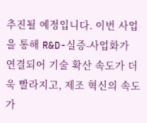추진될 예정입니다. 이번 사업을 통해 R&D-실증-사업화가 연결되어 기술 확산 속도가 더욱 빨라지고, 제조 혁신의 속도가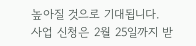높아질 것으로 기대됩니다.
사업 신청은 2월 25일까지 받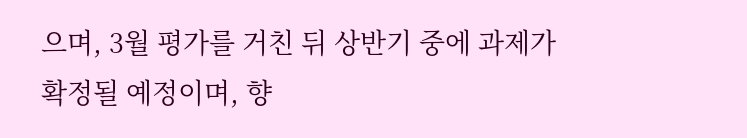으며, 3월 평가를 거친 뒤 상반기 중에 과제가 확정될 예정이며, 향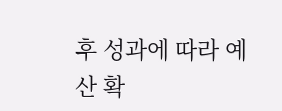후 성과에 따라 예산 확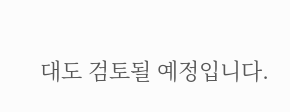대도 검토될 예정입니다.